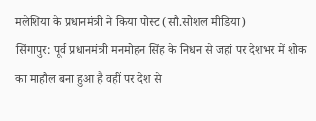मलेशिया के प्रधानमंत्री ने किया पोस्ट (सौ.सोशल मीडिया)
सिंगापुर: पूर्व प्रधानमंत्री मनमोहन सिंह के निधन से जहां पर देशभर में शोक का माहौल बना हुआ है वहीं पर देश से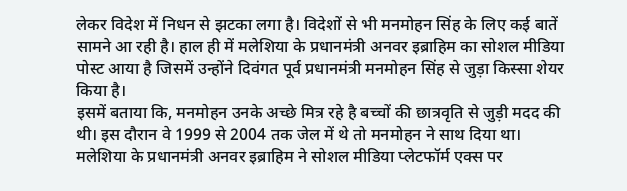लेकर विदेश में निधन से झटका लगा है। विदेशों से भी मनमोहन सिंह के लिए कई बातें सामने आ रही है। हाल ही में मलेशिया के प्रधानमंत्री अनवर इब्राहिम का सोशल मीडिया पोस्ट आया है जिसमें उन्होंने दिवंगत पूर्व प्रधानमंत्री मनमोहन सिंह से जुड़ा किस्सा शेयर किया है।
इसमें बताया कि, मनमोहन उनके अच्छे मित्र रहे है बच्चों की छात्रवृति से जुड़ी मदद की थी। इस दौरान वे 1999 से 2004 तक जेल में थे तो मनमोहन ने साथ दिया था।
मलेशिया के प्रधानमंत्री अनवर इब्राहिम ने सोशल मीडिया प्लेटफॉर्म एक्स पर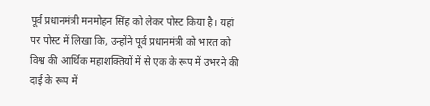पूर्व प्रधानमंत्री मनमोहन सिंह को लेकर पोस्ट किया है। यहां पर पोस्ट में लिखा कि, उन्होंने पूर्व प्रधानमंत्री को भारत को विश्व की आर्थिक महाशक्तियों में से एक के रूप में उभरने की दाई के रूप में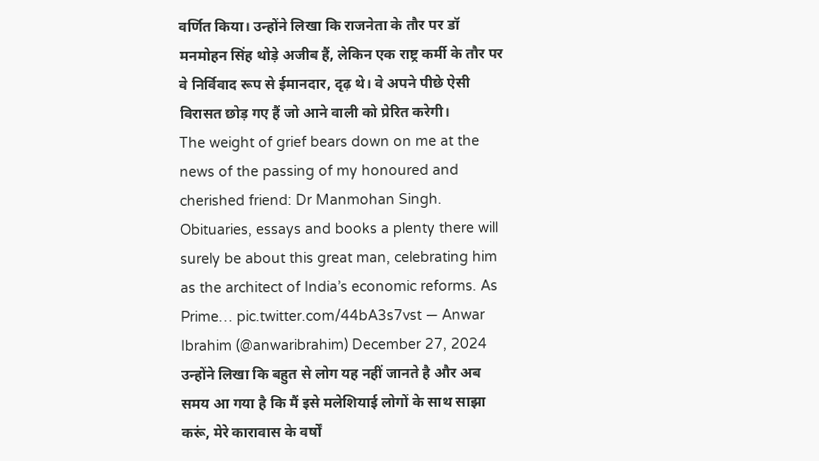वर्णित किया। उन्होंने लिखा कि राजनेता के तौर पर डॉ मनमोहन सिंह थोड़े अजीब हैं, लेकिन एक राष्ट्र कर्मी के तौर पर वे निर्विवाद रूप से ईमानदार, दृढ़ थे। वे अपने पीछे ऐसी विरासत छोड़ गए हैं जो आने वाली को प्रेरित करेगी।
The weight of grief bears down on me at the news of the passing of my honoured and cherished friend: Dr Manmohan Singh. Obituaries, essays and books a plenty there will surely be about this great man, celebrating him as the architect of India’s economic reforms. As Prime… pic.twitter.com/44bA3s7vst — Anwar Ibrahim (@anwaribrahim) December 27, 2024
उन्होंने लिखा कि बहुत से लोग यह नहीं जानते है और अब समय आ गया है कि मैं इसे मलेशियाई लोगों के साथ साझा करूं, मेरे कारावास के वर्षों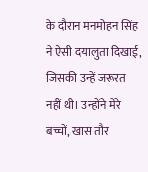के दौरान मनमोहन सिंह ने ऐसी दयालुता दिखाई, जिसकी उन्हें जरूरत नहीं थी। उन्होंने मेरे बच्चों, खास तौर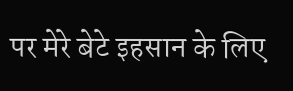पर मेरे बेटे इहसान के लिए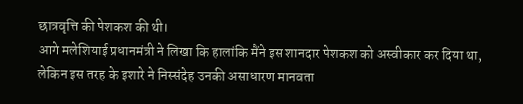छात्रवृत्ति की पेशकश की थी।
आगे मलेशियाई प्रधानमंत्री ने लिखा कि हालांकि मैंने इस शानदार पेशकश को अस्वीकार कर दिया था, लेकिन इस तरह के इशारे ने निस्संदेह उनकी असाधारण मानवता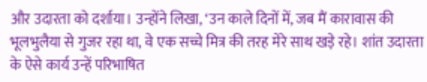और उदारता को दर्शाया। उन्होंने लिखा, ‘उन काले दिनों में, जब मैं कारावास की भूलभुलैया से गुजर रहा था, वे एक सच्चे मित्र की तरह मेरे साथ खड़े रहे। शांत उदारता के ऐसे कार्य उन्हें परिभाषित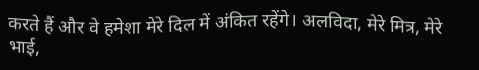करते हैं और वे हमेशा मेरे दिल में अंकित रहेंगे। अलविदा, मेरे मित्र, मेरे भाई,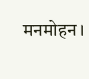मनमोहन।